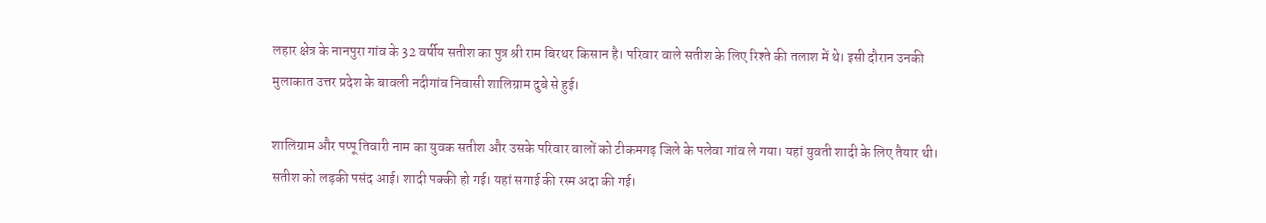लहार क्षेत्र के नानपुरा गांव के 32 वर्षीय सतीश का पुत्र श्री राम बिरथर किसान है। परिवार वाले सतीश के लिए रिश्ते की तलाश में थे। इसी दौरान उनकी मुलाकात उत्तर प्रदेश के बावली नदीगांव निवासी शालिग्राम दुबे से हुई।

शालिग्राम और पप्पू तिवारी नाम का युवक सतीश और उसके परिवार वालों को टीकमगढ़ जिले के पलेवा गांव ले गया। यहां युवती शादी के लिए तैयार थी। सतीश को लड़की पसंद आई। शादी पक्की हो गई। यहां सगाई की रस्म अदा की गई।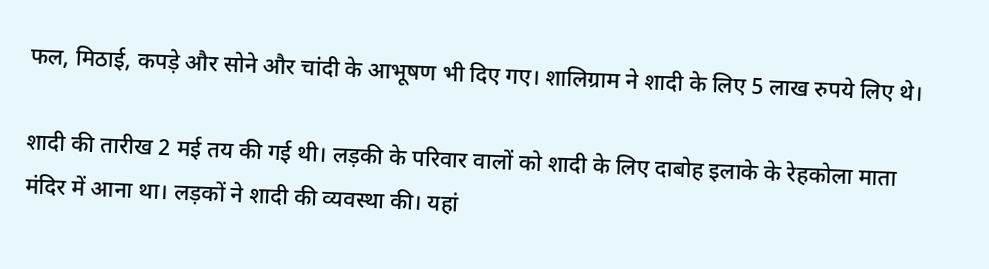फल, मिठाई, कपड़े और सोने और चांदी के आभूषण भी दिए गए। शालिग्राम ने शादी के लिए 5 लाख रुपये लिए थे।

शादी की तारीख 2 मई तय की गई थी। लड़की के परिवार वालों को शादी के लिए दाबोह इलाके के रेहकोला माता मंदिर में आना था। लड़कों ने शादी की व्यवस्था की। यहां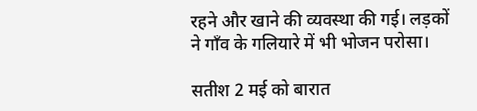रहने और खाने की व्यवस्था की गई। लड़कों ने गाँव के गलियारे में भी भोजन परोसा।

सतीश 2 मई को बारात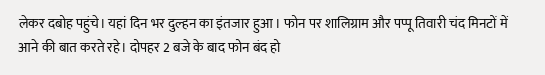लेकर दबोह पहुंचे। यहां दिन भर दुल्हन का इंतजार हुआ । फोन पर शालिग्राम और पप्पू तिवारी चंद मिनटों में आने की बात करते रहे। दोपहर 2 बजे के बाद फोन बंद हो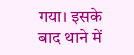गया। इसके बाद थाने में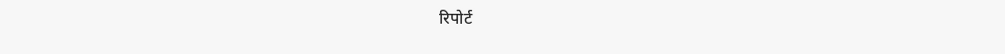रिपोर्ट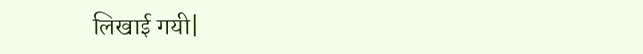लिखाई गयी|